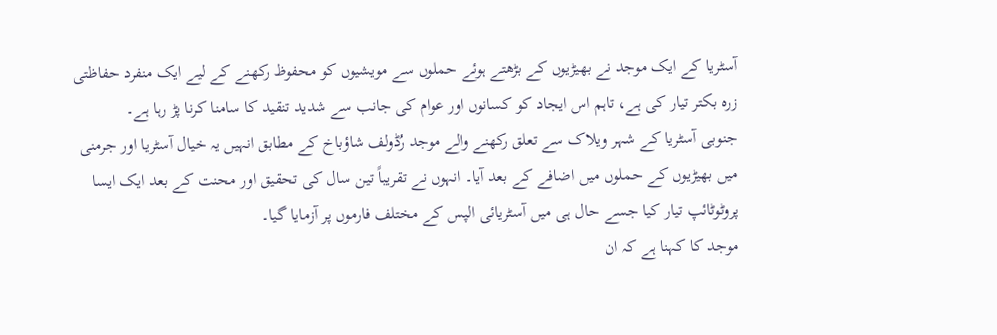آسٹریا کے ایک موجد نے بھیڑیوں کے بڑھتے ہوئے حملوں سے مویشیوں کو محفوظ رکھنے کے لیے ایک منفرد حفاظتی زرہ بکتر تیار کی ہے، تاہم اس ایجاد کو کسانوں اور عوام کی جانب سے شدید تنقید کا سامنا کرنا پڑ رہا ہے۔
جنوبی آسٹریا کے شہر ویلاک سے تعلق رکھنے والے موجد رُڈولف شاؤباخ کے مطابق انہیں یہ خیال آسٹریا اور جرمنی میں بھیڑیوں کے حملوں میں اضافے کے بعد آیا۔ انہوں نے تقریباً تین سال کی تحقیق اور محنت کے بعد ایک ایسا پروٹوٹائپ تیار کیا جسے حال ہی میں آسٹریائی الپس کے مختلف فارموں پر آزمایا گیا۔
موجد کا کہنا ہے کہ ان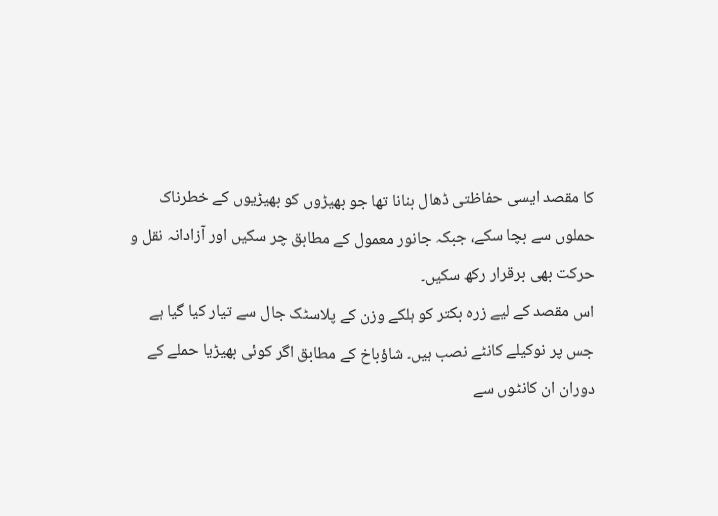کا مقصد ایسی حفاظتی ڈھال بنانا تھا جو بھیڑوں کو بھیڑیوں کے خطرناک حملوں سے بچا سکے، جبکہ جانور معمول کے مطابق چر سکیں اور آزادانہ نقل و حرکت بھی برقرار رکھ سکیں۔
اس مقصد کے لیے زرہ بکتر کو ہلکے وزن کے پلاسٹک جال سے تیار کیا گیا ہے جس پر نوکیلے کانٹے نصب ہیں۔ شاؤباخ کے مطابق اگر کوئی بھیڑیا حملے کے دوران ان کانٹوں سے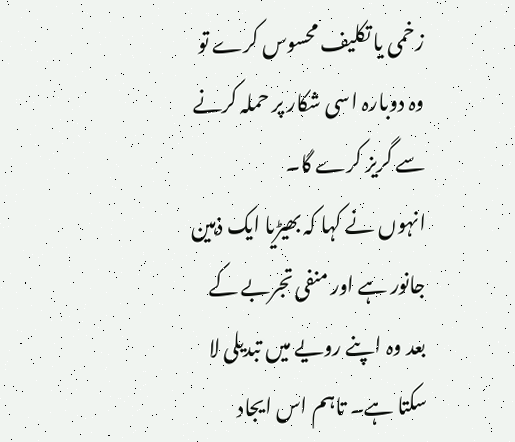زخمی یا تکلیف محسوس کرے تو وہ دوبارہ اسی شکار پر حملہ کرنے سے گریز کرے گا۔
انہوں نے کہا کہ بھیڑیا ایک ذہین جانور ہے اور منفی تجربے کے بعد وہ اپنے رویے میں تبدیلی لا سکتا ہے۔ تاہم اس ایجاد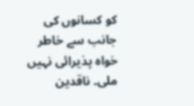کو کسانوں کی جانب سے خاطر خواہ پذیرائی نہیں ملی۔ ناقدین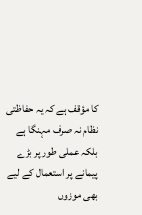کا مؤقف ہے کہ یہ حفاظتی نظام نہ صرف مہنگا ہے بلکہ عملی طور پر بڑے پیمانے پر استعمال کے لیے بھی موزوں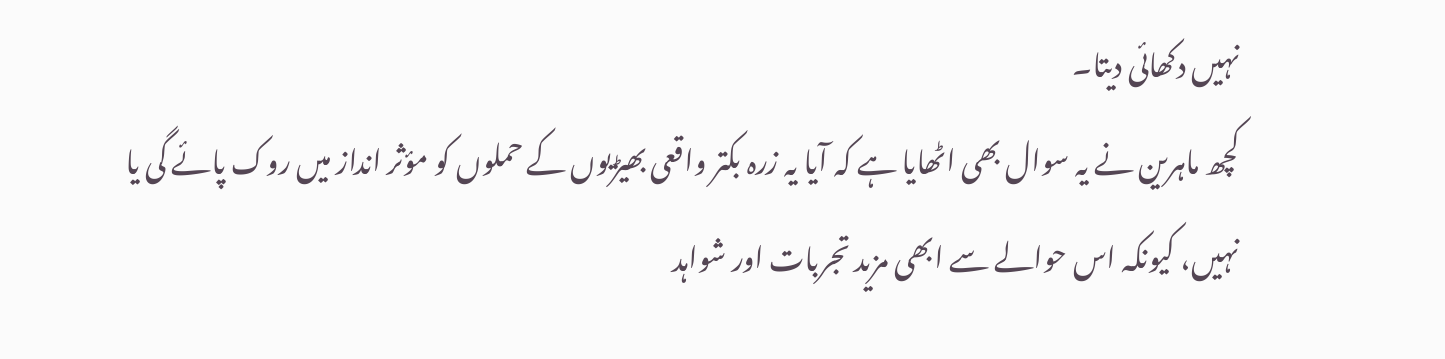نہیں دکھائی دیتا۔
کچھ ماہرین نے یہ سوال بھی اٹھایا ہے کہ آیا یہ زرہ بکتر واقعی بھیڑیوں کے حملوں کو مؤثر انداز میں روک پائے گی یا نہیں، کیونکہ اس حوالے سے ابھی مزید تجربات اور شواہد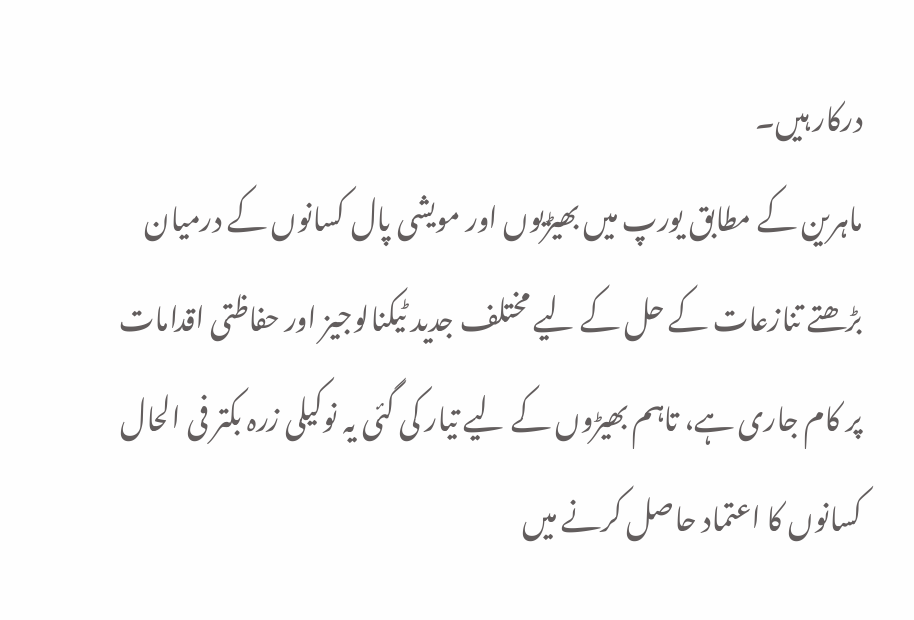درکار ہیں۔
ماہرین کے مطابق یورپ میں بھیڑیوں اور مویشی پال کسانوں کے درمیان بڑھتے تنازعات کے حل کے لیے مختلف جدید ٹیکنالوجیز اور حفاظتی اقدامات پر کام جاری ہے، تاہم بھیڑوں کے لیے تیار کی گئی یہ نوکیلی زرہ بکتر فی الحال کسانوں کا اعتماد حاصل کرنے میں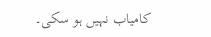کامیاب نہیں ہو سکی۔